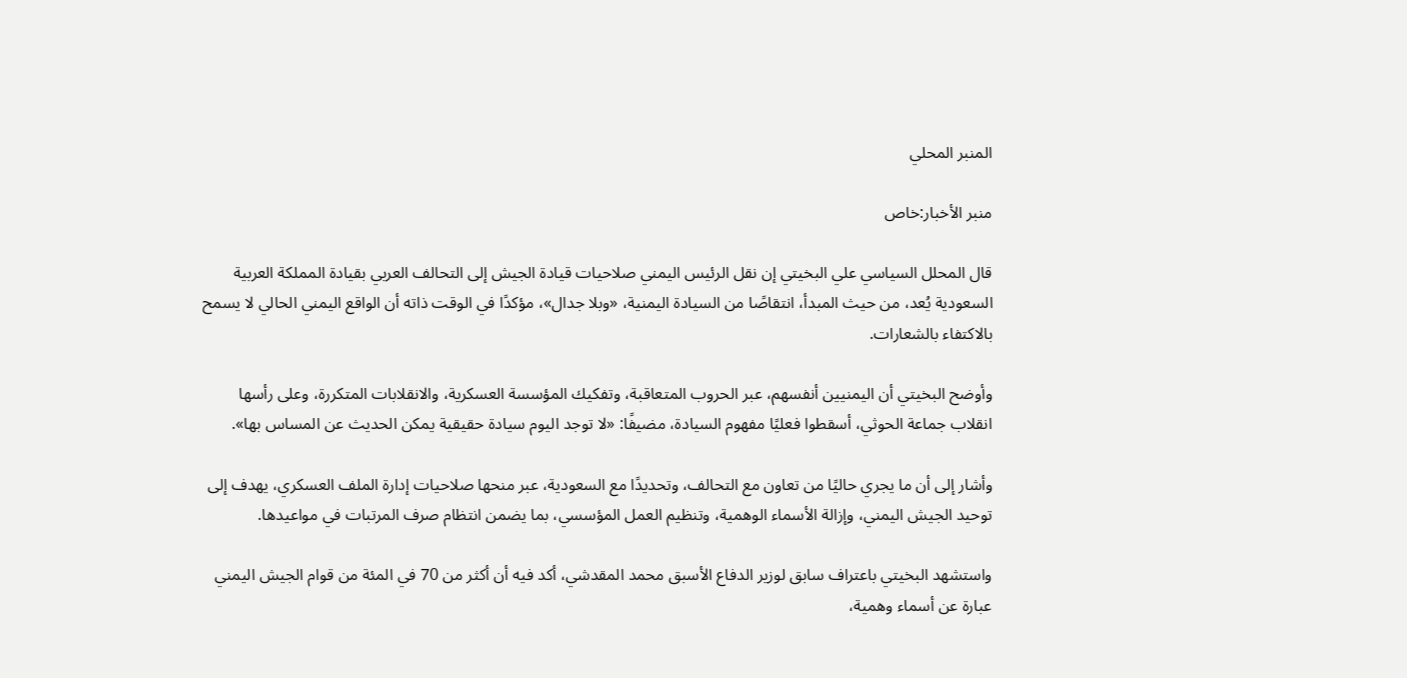المنبر المحلي

منبر الأخبار:خاص

قال المحلل السياسي علي البخيتي إن نقل الرئيس اليمني صلاحيات قيادة الجيش إلى التحالف العربي بقيادة المملكة العربية السعودية يُعد، من حيث المبدأ، انتقاصًا من السيادة اليمنية، «وبلا جدال»، مؤكدًا في الوقت ذاته أن الواقع اليمني الحالي لا يسمح بالاكتفاء بالشعارات.

وأوضح البخيتي أن اليمنيين أنفسهم، عبر الحروب المتعاقبة، وتفكيك المؤسسة العسكرية، والانقلابات المتكررة، وعلى رأسها انقلاب جماعة الحوثي، أسقطوا فعليًا مفهوم السيادة، مضيفًا: «لا توجد اليوم سيادة حقيقية يمكن الحديث عن المساس بها».

وأشار إلى أن ما يجري حاليًا من تعاون مع التحالف، وتحديدًا مع السعودية، عبر منحها صلاحيات إدارة الملف العسكري، يهدف إلى توحيد الجيش اليمني، وإزالة الأسماء الوهمية، وتنظيم العمل المؤسسي، بما يضمن انتظام صرف المرتبات في مواعيدها.

واستشهد البخيتي باعتراف سابق لوزير الدفاع الأسبق محمد المقدشي، أكد فيه أن أكثر من 70 في المئة من قوام الجيش اليمني عبارة عن أسماء وهمية،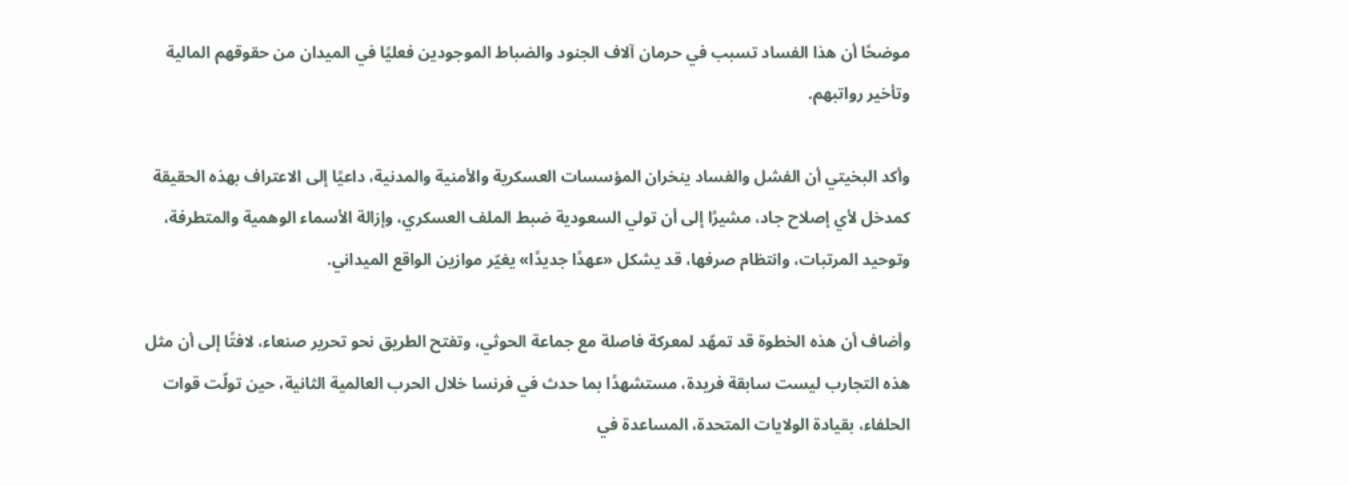موضحًا أن هذا الفساد تسبب في حرمان آلاف الجنود والضباط الموجودين فعليًا في الميدان من حقوقهم المالية وتأخير رواتبهم.

وأكد البخيتي أن الفشل والفساد ينخران المؤسسات العسكرية والأمنية والمدنية، داعيًا إلى الاعتراف بهذه الحقيقة كمدخل لأي إصلاح جاد، مشيرًا إلى أن تولي السعودية ضبط الملف العسكري، وإزالة الأسماء الوهمية والمتطرفة، وتوحيد المرتبات، وانتظام صرفها، قد يشكل «عهدًا جديدًا» يغيّر موازين الواقع الميداني.

وأضاف أن هذه الخطوة قد تمهّد لمعركة فاصلة مع جماعة الحوثي، وتفتح الطريق نحو تحرير صنعاء، لافتًا إلى أن مثل هذه التجارب ليست سابقة فريدة، مستشهدًا بما حدث في فرنسا خلال الحرب العالمية الثانية، حين تولّت قوات الحلفاء، بقيادة الولايات المتحدة، المساعدة في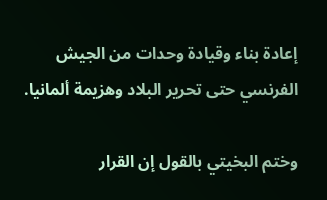إعادة بناء وقيادة وحدات من الجيش الفرنسي حتى تحرير البلاد وهزيمة ألمانيا.

وختم البخيتي بالقول إن القرار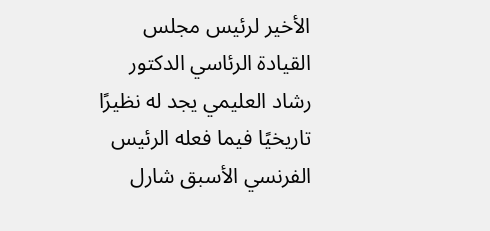الأخير لرئيس مجلس القيادة الرئاسي الدكتور رشاد العليمي يجد له نظيرًا تاريخيًا فيما فعله الرئيس الفرنسي الأسبق شارل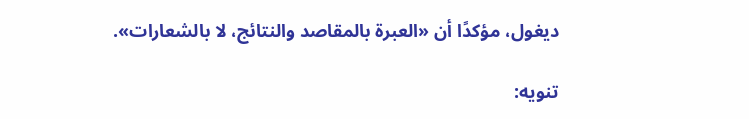ديغول، مؤكدًا أن «العبرة بالمقاصد والنتائج، لا بالشعارات».

تنويه: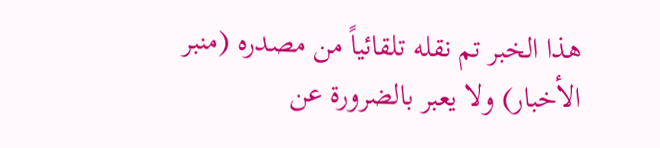هذا الخبر تم نقله تلقائياً من مصدره (منبر الأخبار) ولا يعبر بالضرورة عن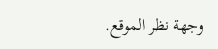وجهة نظر الموقع.